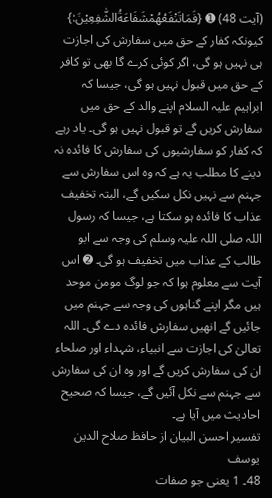(آیت 48) ➊ {فَمَاتَنْفَعُهُمْشَفَاعَةُالشّٰفِعِيْنَ:} کیونکہ کفار کے حق میں سفارش کی اجازت ہی نہیں ہو گی، اگر کوئی کرے گا بھی تو کافر کے حق میں قبول نہیں ہو گی، جیسا کہ ابراہیم علیہ السلام اپنے والد کے حق میں سفارش کریں گے تو قبول نہیں ہو گی۔ یاد رہے کہ کفار کو سفارشیوں کی سفارش کا فائدہ نہ دینے کا مطلب یہ ہے کہ وہ اس سفارش سے جہنم سے نہیں نکل سکیں گے، البتہ تخفیف عذاب کا فائدہ ہو سکتا ہے، جیسا کہ رسول اللہ صلی اللہ علیہ وسلم کی وجہ سے ابو طالب کے عذاب میں تخفیف ہو گی۔ ➋ اس آیت سے معلوم ہوا کہ جو لوگ مومن موحد ہیں مگر اپنے گناہوں کی وجہ سے جہنم میں جائیں گے انھیں سفارش فائدہ دے گی۔ اللہ تعالیٰ کی اجازت سے انبیاء، شہداء اور صلحاء ان کی سفارش کریں گے اور وہ ان کی سفارش سے جہنم سے نکل آئیں گے، جیسا کہ صحیح احادیث میں آیا ہے۔
تفسیر احسن البیان از حافظ صلاح الدین یوسف
48۔ 1 یعنی جو صفات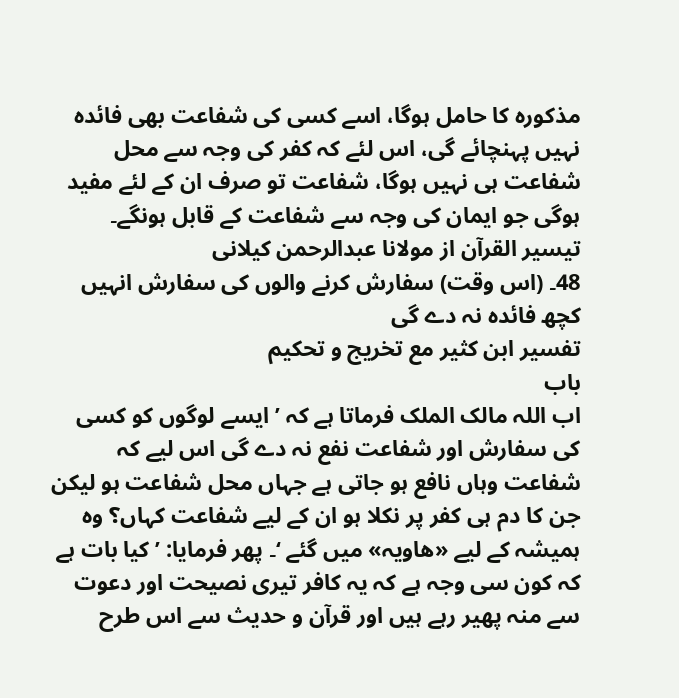مذکورہ کا حامل ہوگا، اسے کسی کی شفاعت بھی فائدہ نہیں پہنچائے گی، اس لئے کہ کفر کی وجہ سے محل شفاعت ہی نہیں ہوگا، شفاعت تو صرف ان کے لئے مفید ہوگی جو ایمان کی وجہ سے شفاعت کے قابل ہونگے۔
تيسير القرآن از مولانا عبدالرحمن کیلانی
48۔ (اس وقت) سفارش کرنے والوں کی سفارش انہیں کچھ فائدہ نہ دے گی
تفسیر ابن کثیر مع تخریج و تحکیم
باب
اب اللہ مالک الملک فرماتا ہے کہ ’ ایسے لوگوں کو کسی کی سفارش اور شفاعت نفع نہ دے گی اس لیے کہ شفاعت وہاں نافع ہو جاتی ہے جہاں محل شفاعت ہو لیکن جن کا دم ہی کفر پر نکلا ہو ان کے لیے شفاعت کہاں؟ وہ ہمیشہ کے لیے «ھاویہ» میں گئے ‘۔ پھر فرمایا: ’ کیا بات ہے کہ کون سی وجہ ہے کہ یہ کافر تیری نصیحت اور دعوت سے منہ پھیر رہے ہیں اور قرآن و حدیث سے اس طرح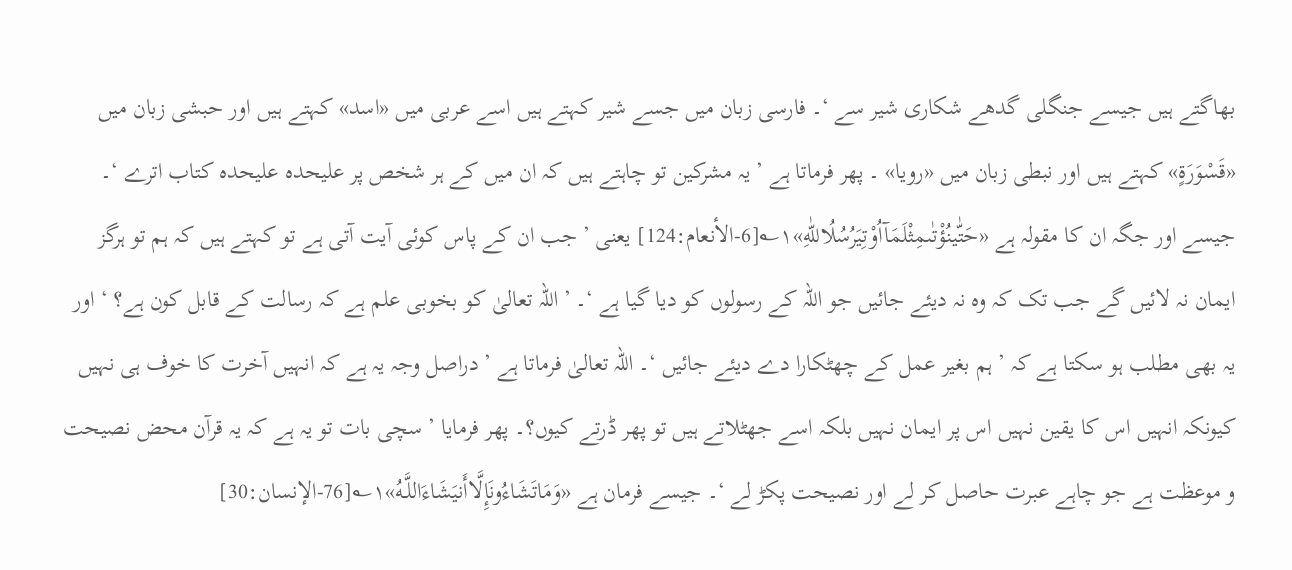بھاگتے ہیں جیسے جنگلی گدھے شکاری شیر سے ‘۔ فارسی زبان میں جسے شیر کہتے ہیں اسے عربی میں «اسد» کہتے ہیں اور حبشی زبان میں «قَسْوَرَةٍ» کہتے ہیں اور نبطی زبان میں «رویا» ۔ پھر فرماتا ہے ’ یہ مشرکین تو چاہتے ہیں کہ ان میں کے ہر شخص پر علیحدہ علیحدہ کتاب اترے ‘۔ جیسے اور جگہ ان کا مقولہ ہے «حَتّٰينُؤْتٰىمِثْلَمَآاُوْتِيَرُسُلُاللّٰهِ»۱؎[6-الأنعام:124] یعنی ’ جب ان کے پاس کوئی آیت آتی ہے تو کہتے ہیں کہ ہم تو ہرگز ایمان نہ لائیں گے جب تک کہ وہ نہ دیئے جائیں جو اللہ کے رسولوں کو دیا گیا ہے ‘۔ ’ اللہ تعالیٰ کو بخوبی علم ہے کہ رسالت کے قابل کون ہے؟ ‘ اور یہ بھی مطلب ہو سکتا ہے کہ ’ ہم بغیر عمل کے چھٹکارا دے دیئے جائیں ‘۔ اللہ تعالیٰ فرماتا ہے ’ دراصل وجہ یہ ہے کہ انہیں آخرت کا خوف ہی نہیں کیونکہ انہیں اس کا یقین نہیں اس پر ایمان نہیں بلکہ اسے جھٹلاتے ہیں تو پھر ڈرتے کیوں؟۔ پھر فرمایا ’ سچی بات تو یہ ہے کہ یہ قرآن محض نصیحت و موعظت ہے جو چاہے عبرت حاصل کر لے اور نصیحت پکڑ لے ‘۔ جیسے فرمان ہے «وَمَاتَشَاءُونَإِلَّاأَنيَشَاءَاللَّـهُ»۱؎[76-الإنسان:30]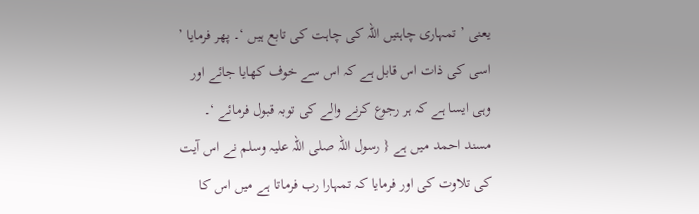یعنی ’ تمہاری چاہتیں اللہ کی چاہت کی تابع ہیں ‘۔ پھر فرمایا ’ اسی کی ذات اس قابل ہے کہ اس سے خوف کھایا جائے اور وہی ایسا ہے کہ ہر رجوع کرنے والے کی توبہ قبول فرمائے ‘۔
مسند احمد میں ہے { رسول اللہ صلی اللہ علیہ وسلم نے اس آیت کی تلاوت کی اور فرمایا کہ تمہارا رب فرماتا ہے میں اس کا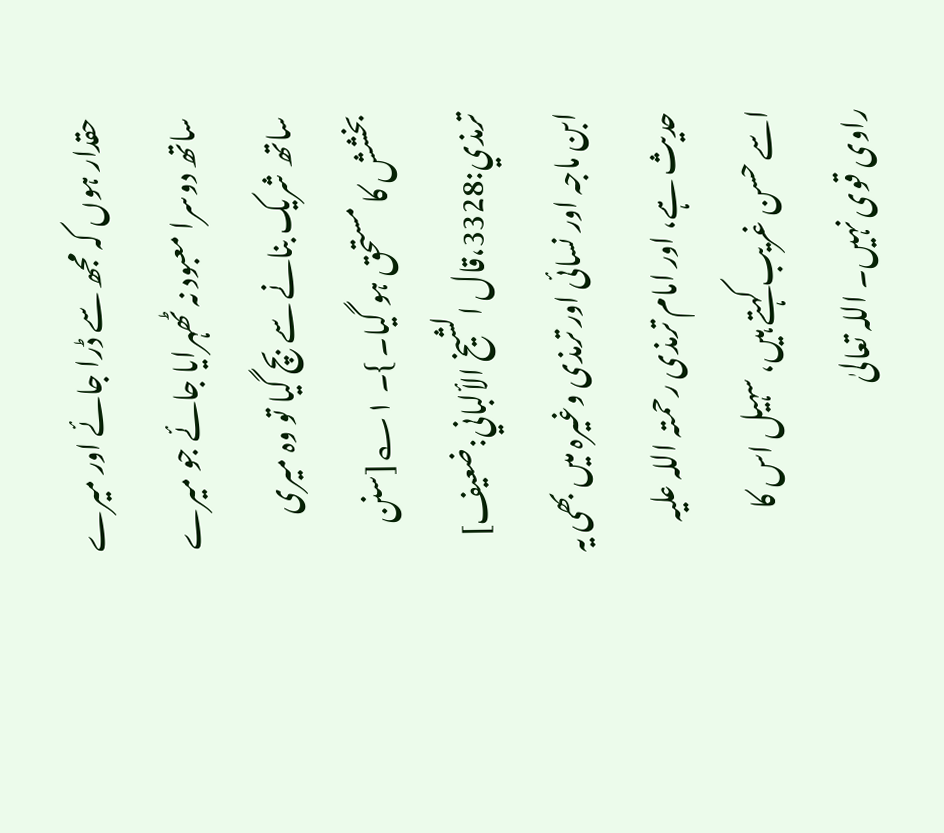حقدار ہوں کہ مجھ سے ڈرا جائے اور میرے ساتھ دوسرا معبود نہ ٹھہرایا جائے جو میرے ساتھ شریک بنانے سے بچ گیا تو وہ میری بخشش کا مستحق ہو گیا۔ }۔ ۱؎[سنن ترمذي:3328،قال الشيخ الألباني:ضعیف] ابن ماجہ اور نسائی اور ترمذی وغیرہ میں بھی یہ حدیث ہے، اور امام ترمذی رحمتہ اللہ علیہ اسے حسن غریب کہتے ہیں، سہیل اس کا راوی قوی نہیں۔ اللہ تعالیٰ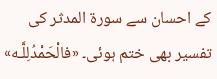کے احسان سے سورۃ المدثر کی تفسیر بھی ختم ہوئی۔ «فالْحَمْدُلِلَّـه»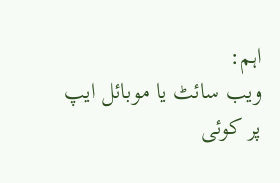اہم:
ویب سائٹ یا موبائل ایپ پر کوئی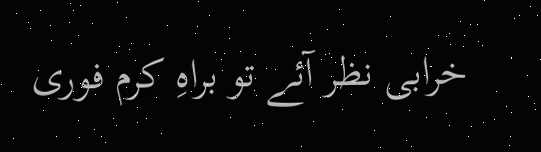خرابی نظر آئے تو براہِ کرم فوری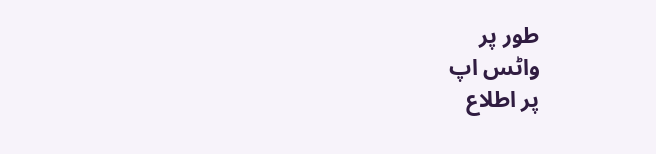طور پر
واٹس اپ
پر اطلاع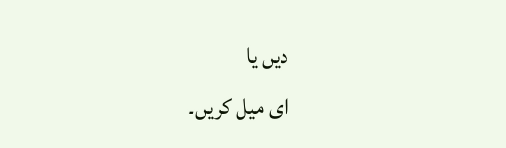دیں یا
ای میل کریں۔